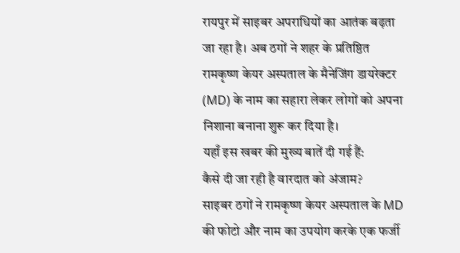रायपुर में साइबर अपराधियों का आतंक बढ़ता जा रहा है। अब ठगों ने शहर के प्रतिष्ठित रामकृष्ण केयर अस्पताल के मैनेजिंग डायरेक्टर (MD) के नाम का सहारा लेकर लोगों को अपना निशाना बनाना शुरू कर दिया है।
यहाँ इस खबर की मुख्य बातें दी गई हैं:
कैसे दी जा रही है वारदात को अंजाम?
साइबर ठगों ने रामकृष्ण केयर अस्पताल के MD की फोटो और नाम का उपयोग करके एक फर्जी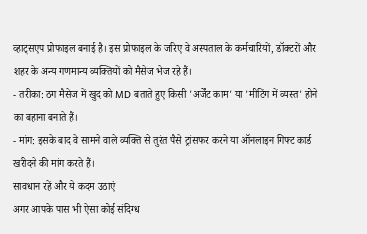व्हाट्सएप प्रोफाइल बनाई है। इस प्रोफाइल के जरिए वे अस्पताल के कर्मचारियों, डॉक्टरों और शहर के अन्य गणमान्य व्यक्तियों को मैसेज भेज रहे हैं।
- तरीका: ठग मैसेज में खुद को MD बताते हुए किसी 'अर्जेंट काम' या 'मीटिंग में व्यस्त' होने का बहाना बनाते हैं।
- मांग: इसके बाद वे सामने वाले व्यक्ति से तुरंत पैसे ट्रांसफर करने या ऑनलाइन गिफ्ट कार्ड खरीदने की मांग करते हैं।
सावधान रहें और ये कदम उठाएं
अगर आपके पास भी ऐसा कोई संदिग्ध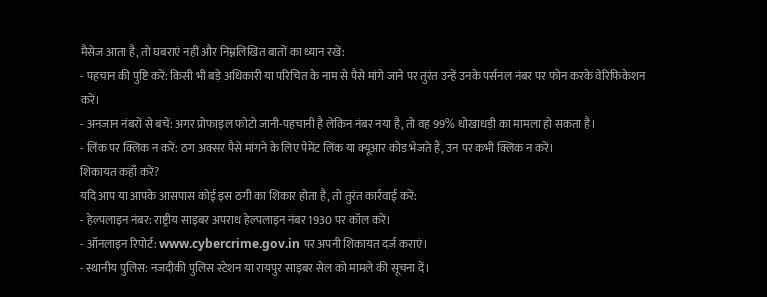मैसेज आता है, तो घबराएं नहीं और निम्नलिखित बातों का ध्यान रखें:
- पहचान की पुष्टि करें: किसी भी बड़े अधिकारी या परिचित के नाम से पैसे मांगे जाने पर तुरंत उन्हें उनके पर्सनल नंबर पर फोन करके वेरिफिकेशन करें।
- अनजान नंबरों से बचें: अगर प्रोफाइल फोटो जानी-पहचानी है लेकिन नंबर नया है, तो वह 99% धोखाधड़ी का मामला हो सकता है।
- लिंक पर क्लिक न करें: ठग अक्सर पैसे मांगने के लिए पेमेंट लिंक या क्यूआर कोड भेजते हैं, उन पर कभी क्लिक न करें।
शिकायत कहाँ करें?
यदि आप या आपके आसपास कोई इस ठगी का शिकार होता है, तो तुरंत कार्रवाई करें:
- हेल्पलाइन नंबर: राष्ट्रीय साइबर अपराध हेल्पलाइन नंबर 1930 पर कॉल करें।
- ऑनलाइन रिपोर्ट: www.cybercrime.gov.in पर अपनी शिकायत दर्ज कराएं।
- स्थानीय पुलिस: नजदीकी पुलिस स्टेशन या रायपुर साइबर सेल को मामले की सूचना दें।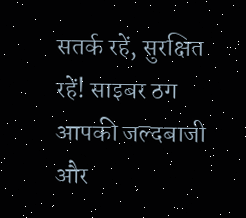सतर्क रहें, सुरक्षित रहें! साइबर ठग आपकी जल्दबाजी और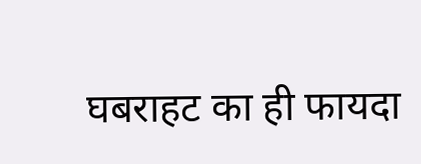घबराहट का ही फायदा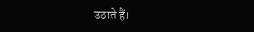उठाते हैं।